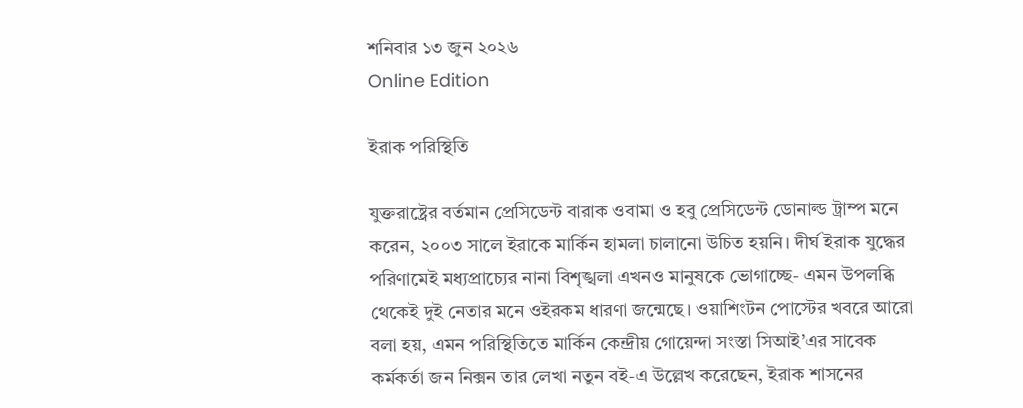শনিবার ১৩ জুন ২০২৬
Online Edition

ইরাক পরিস্থিতি

যুক্তরাষ্ট্রের বর্তমান প্রেসিডেন্ট বারাক ওবামা ও হবু প্রেসিডেন্ট ডোনাল্ড ট্রাম্প মনে করেন, ২০০৩ সালে ইরাকে মার্কিন হামলা চালানো উচিত হয়নি। দীর্ঘ ইরাক যুদ্ধের পরিণামেই মধ্যপ্রাচ্যের নানা বিশৃঙ্খলা এখনও মানুষকে ভোগাচ্ছে- এমন উপলব্ধি থেকেই দুই নেতার মনে ওইরকম ধারণা জন্মেছে। ওয়াশিংটন পোস্টের খবরে আরো বলা হয়, এমন পরিস্থিতিতে মার্কিন কেন্দ্রীয় গোয়েন্দা সংস্তা সিআই’এর সাবেক কর্মকর্তা জন নিক্সন তার লেখা নতুন বই-এ উল্লেখ করেছেন, ইরাক শাসনের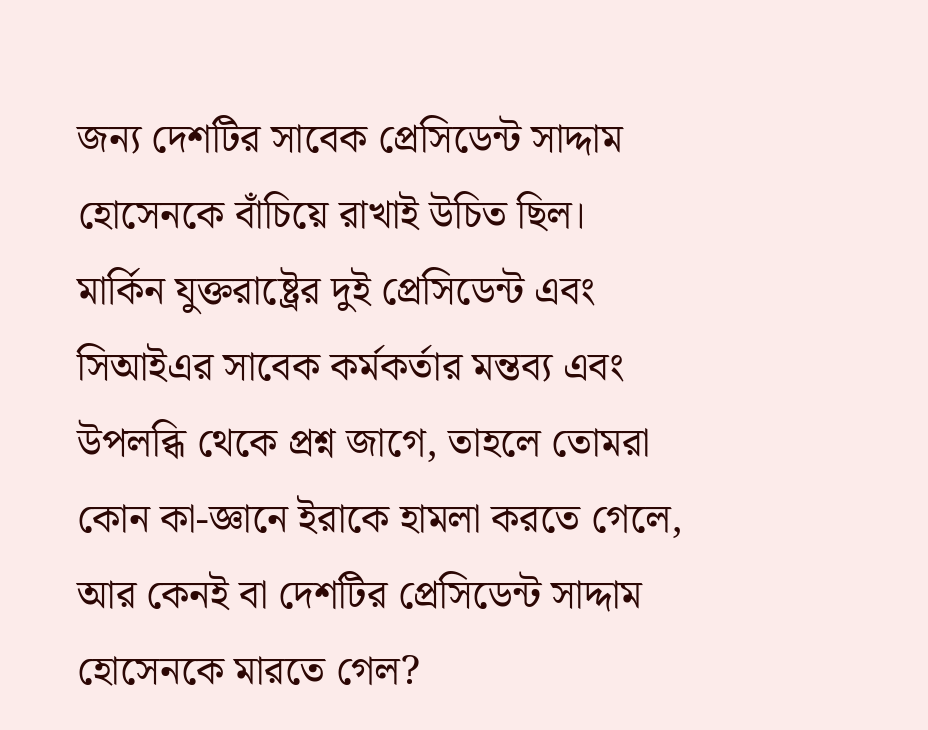জন্য দেশটির সাবেক প্রেসিডেন্ট সাদ্দাম হোসেনকে বাঁচিয়ে রাখাই উচিত ছিল।
মার্কিন যুক্তরাষ্ট্রের দুই প্রেসিডেন্ট এবং সিআইএর সাবেক কর্মকর্তার মন্তব্য এবং উপলব্ধি থেকে প্রশ্ন জাগে, তাহলে তোমরা কোন কা-জ্ঞানে ইরাকে হামলা করতে গেলে, আর কেনই বা দেশটির প্রেসিডেন্ট সাদ্দাম হোসেনকে মারতে গেল?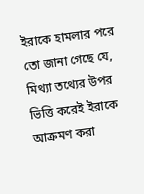ইরাকে হামলার পরে তো জানা গেছে যে, মিথ্যা তথ্যের উপর ভিত্তি করেই ইরাকে আক্রমণ করা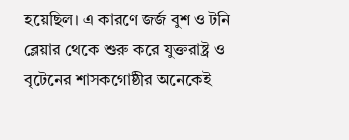হয়েছিল। এ কারণে জর্জ বুশ ও টনি ব্লেয়ার থেকে শুরু করে যুক্তরাষ্ট্র ও বৃটেনের শাসকগোষ্ঠীর অনেকেই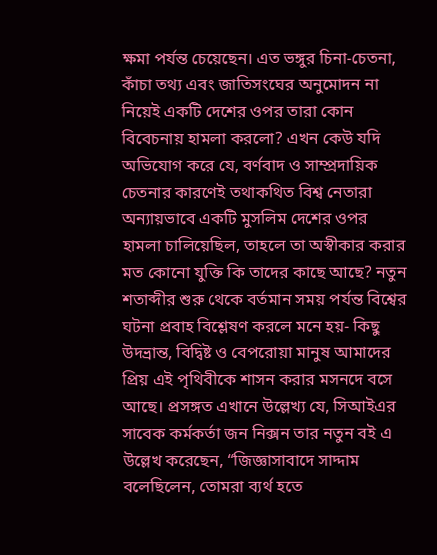ক্ষমা পর্যন্ত চেয়েছেন। এত ভঙ্গুর চিনা-চেতনা, কাঁচা তথ্য এবং জাতিসংঘের অনুমোদন না নিয়েই একটি দেশের ওপর তারা কোন বিবেচনায় হামলা করলো? এখন কেউ যদি অভিযোগ করে যে, বর্ণবাদ ও সাম্প্রদায়িক চেতনার কারণেই তথাকথিত বিশ্ব নেতারা অন্যায়ভাবে একটি মুসলিম দেশের ওপর হামলা চালিয়েছিল, তাহলে তা অস্বীকার করার মত কোনো যুক্তি কি তাদের কাছে আছে? নতুন শতাব্দীর শুরু থেকে বর্তমান সময় পর্যন্ত বিশ্বের ঘটনা প্রবাহ বিশ্লেষণ করলে মনে হয়- কিছু উদভ্রান্ত, বিদ্বিষ্ট ও বেপরোয়া মানুষ আমাদের প্রিয় এই পৃথিবীকে শাসন করার মসনদে বসে আছে। প্রসঙ্গত এখানে উল্লেখ্য যে, সিআইএর সাবেক কর্মকর্তা জন নিক্সন তার নতুন বই এ উল্লেখ করেছেন, “জিজ্ঞাসাবাদে সাদ্দাম বলেছিলেন, তোমরা ব্যর্থ হতে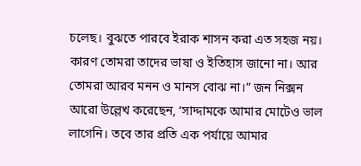চলেছ। বুঝতে পারবে ইরাক শাসন করা এত সহজ নয়। কারণ তোমরা তাদের ভাষা ও ইতিহাস জানো না। আর তোমরা আরব মনন ও মানস বোঝ না।” জন নিক্সন আরো উল্লেখ করেছেন, ‘সাদ্দামকে আমার মোটেও ভাল লাগেনি। তবে তার প্রতি এক পর্যায়ে আমার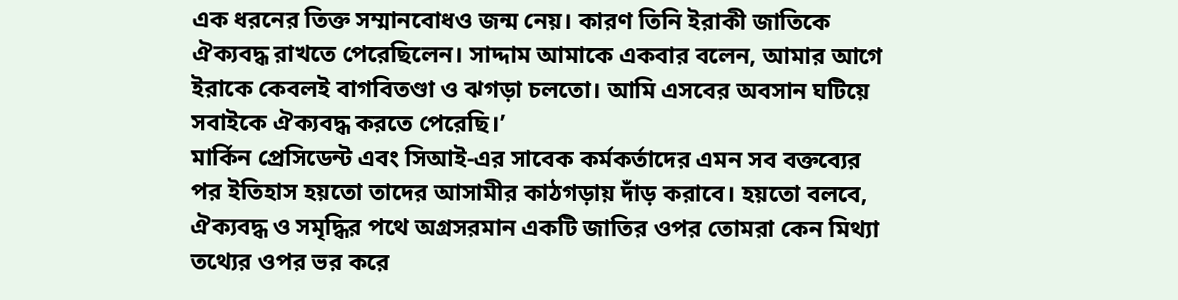এক ধরনের তিক্ত সম্মানবোধও জন্ম নেয়। কারণ তিনি ইরাকী জাতিকে ঐক্যবদ্ধ রাখতে পেরেছিলেন। সাদ্দাম আমাকে একবার বলেন, আমার আগে ইরাকে কেবলই বাগবিতণ্ডা ও ঝগড়া চলতো। আমি এসবের অবসান ঘটিয়ে সবাইকে ঐক্যবদ্ধ করতে পেরেছি।’
মার্কিন প্রেসিডেন্ট এবং সিআই-এর সাবেক কর্মকর্তাদের এমন সব বক্তব্যের পর ইতিহাস হয়তো তাদের আসামীর কাঠগড়ায় দাঁড় করাবে। হয়তো বলবে, ঐক্যবদ্ধ ও সমৃদ্ধির পথে অগ্রসরমান একটি জাতির ওপর তোমরা কেন মিথ্যা তথ্যের ওপর ভর করে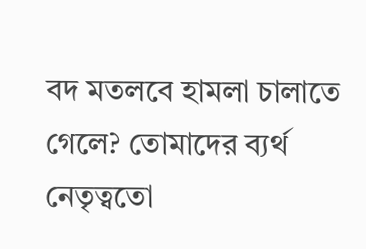বদ মতলবে হামলা চালাতে গেলে? তোমাদের ব্যর্থ নেতৃত্বতো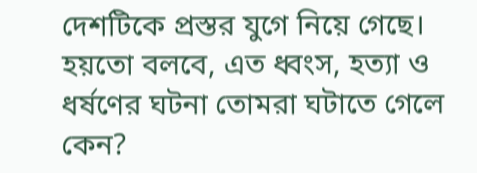দেশটিকে প্রস্তর যুগে নিয়ে গেছে। হয়তো বলবে, এত ধ্বংস, হত্যা ও ধর্ষণের ঘটনা তোমরা ঘটাতে গেলে কেন?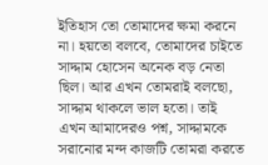ইতিহাস তো তোমাদের ক্ষমা করনে না। হয়তো বলবে, তোমাদের চাইতে সাদ্দাম হোসেন অনেক বড় নেতা ছিল। আর এখন তোমরাই বলছো, সাদ্দাম থাকলে ভাল হতো। তাই এখন আমাদেরও পশ্ন, সাদ্দামকে সরানোর মন্দ কাজটি তোমরা করতে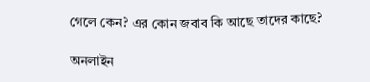গেলে কেন? এর কোন জবাব কি আছে তাদের কাছে?

অনলাইন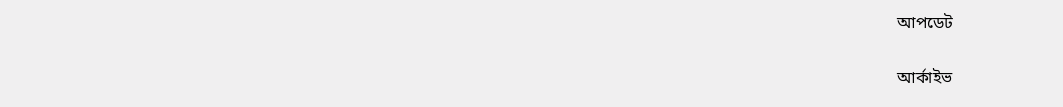আপডেট

আর্কাইভ